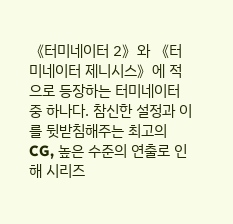《터미네이터 2》와 《터미네이터 제니시스》에 적으로 등장하는 터미네이터 중 하나다. 참신한 설정과 이를 뒷받침해주는 최고의 CG, 높은 수준의 연출로 인해 시리즈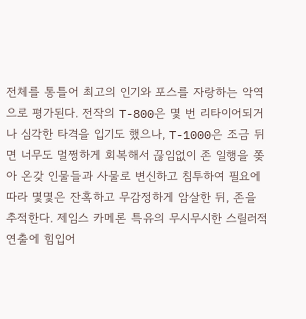전체를 통틀어 최고의 인기와 포스를 자랑하는 악역으로 평가된다. 전작의 T-800은 몇 번 리타이어되거나 심각한 타격을 입기도 했으나, T-1000은 조금 뒤면 너무도 멀쩡하게 회복해서 끊임없이 존 일행을 쫒아 온갖 인물들과 사물로 변신하고 침투하여 필요에 따라 몇몇은 잔혹하고 무감정하게 암살한 뒤, 존을 추적한다. 제임스 카메론 특유의 무시무시한 스릴러적 연출에 힘입어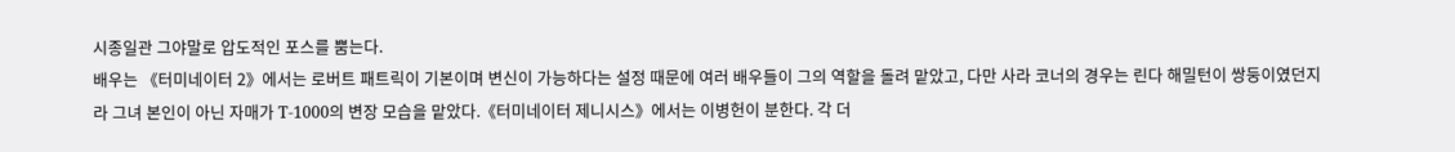시종일관 그야말로 압도적인 포스를 뿜는다.
배우는 《터미네이터 2》에서는 로버트 패트릭이 기본이며 변신이 가능하다는 설정 때문에 여러 배우들이 그의 역할을 돌려 맡았고, 다만 사라 코너의 경우는 린다 해밀턴이 쌍둥이였던지라 그녀 본인이 아닌 자매가 T-1000의 변장 모습을 맡았다.《터미네이터 제니시스》에서는 이병헌이 분한다. 각 더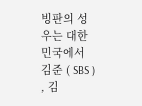빙판의 성우는 대한민국에서 김준 ( SBS ) , 김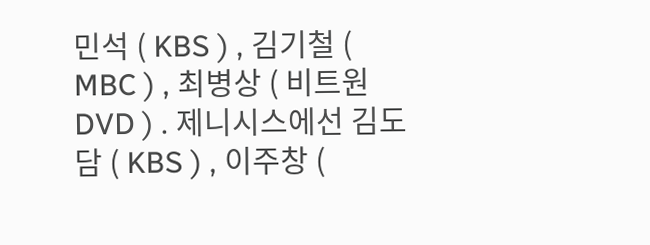민석 ( KBS ) , 김기철 ( MBC ) , 최병상 ( 비트원DVD ) . 제니시스에선 김도담 ( KBS ) , 이주창 (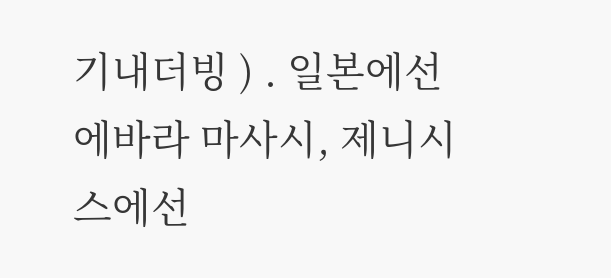기내더빙 ) . 일본에선 에바라 마사시, 제니시스에선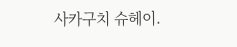사카구치 슈헤이.